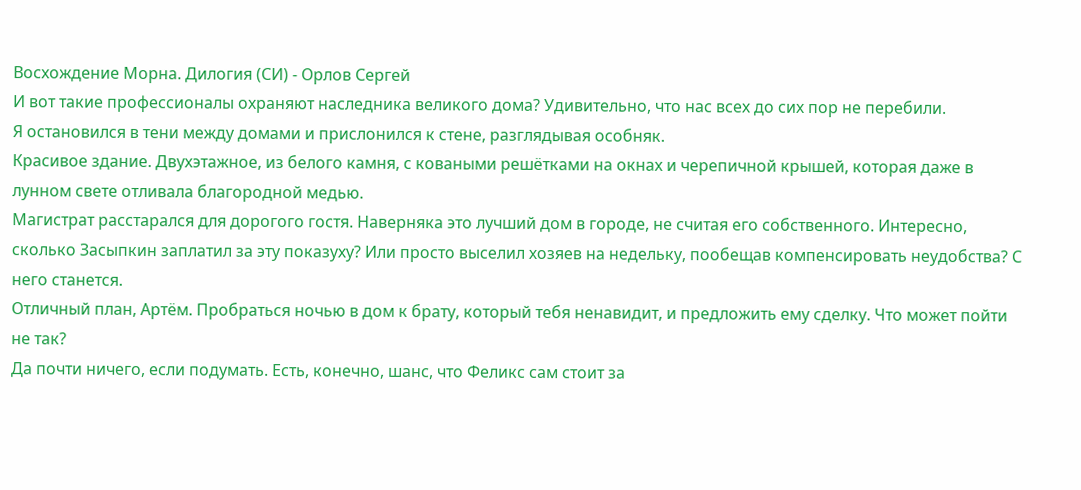Восхождение Морна. Дилогия (СИ) - Орлов Сергей
И вот такие профессионалы охраняют наследника великого дома? Удивительно, что нас всех до сих пор не перебили.
Я остановился в тени между домами и прислонился к стене, разглядывая особняк.
Красивое здание. Двухэтажное, из белого камня, с коваными решётками на окнах и черепичной крышей, которая даже в лунном свете отливала благородной медью.
Магистрат расстарался для дорогого гостя. Наверняка это лучший дом в городе, не считая его собственного. Интересно, сколько Засыпкин заплатил за эту показуху? Или просто выселил хозяев на недельку, пообещав компенсировать неудобства? С него станется.
Отличный план, Артём. Пробраться ночью в дом к брату, который тебя ненавидит, и предложить ему сделку. Что может пойти не так?
Да почти ничего, если подумать. Есть, конечно, шанс, что Феликс сам стоит за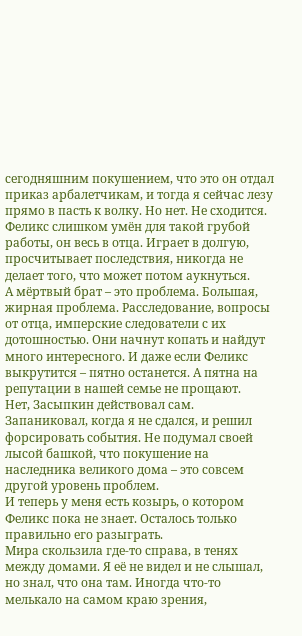сегодняшним покушением, что это он отдал приказ арбалетчикам, и тогда я сейчас лезу прямо в пасть к волку. Но нет. Не сходится. Феликс слишком умён для такой грубой работы, он весь в отца. Играет в долгую, просчитывает последствия, никогда не делает того, что может потом аукнуться.
А мёртвый брат – это проблема. Большая, жирная проблема. Расследование, вопросы от отца, имперские следователи с их дотошностью. Они начнут копать и найдут много интересного. И даже если Феликс выкрутится – пятно останется. А пятна на репутации в нашей семье не прощают.
Нет, Засыпкин действовал сам. Запаниковал, когда я не сдался, и решил форсировать события. Не подумал своей лысой башкой, что покушение на наследника великого дома – это совсем другой уровень проблем.
И теперь у меня есть козырь, о котором Феликс пока не знает. Осталось только правильно его разыграть.
Мира скользила где‑то справа, в тенях между домами. Я её не видел и не слышал, но знал, что она там. Иногда что‑то мелькало на самом краю зрения,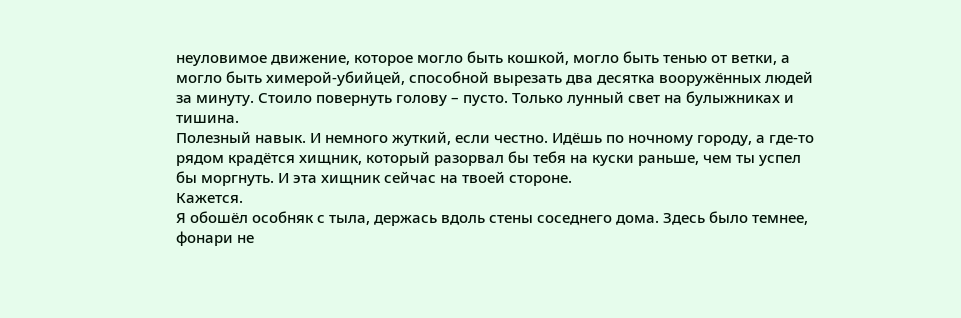неуловимое движение, которое могло быть кошкой, могло быть тенью от ветки, а могло быть химерой‑убийцей, способной вырезать два десятка вооружённых людей за минуту. Стоило повернуть голову – пусто. Только лунный свет на булыжниках и тишина.
Полезный навык. И немного жуткий, если честно. Идёшь по ночному городу, а где‑то рядом крадётся хищник, который разорвал бы тебя на куски раньше, чем ты успел бы моргнуть. И эта хищник сейчас на твоей стороне.
Кажется.
Я обошёл особняк с тыла, держась вдоль стены соседнего дома. Здесь было темнее, фонари не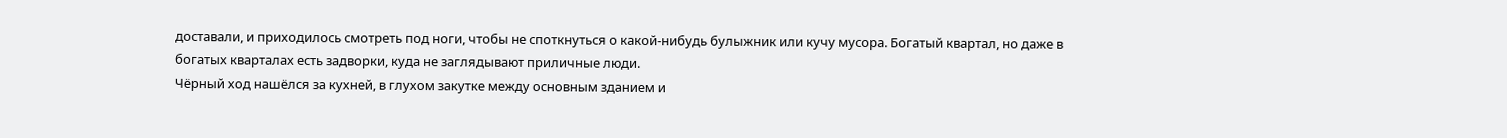доставали, и приходилось смотреть под ноги, чтобы не споткнуться о какой‑нибудь булыжник или кучу мусора. Богатый квартал, но даже в богатых кварталах есть задворки, куда не заглядывают приличные люди.
Чёрный ход нашёлся за кухней, в глухом закутке между основным зданием и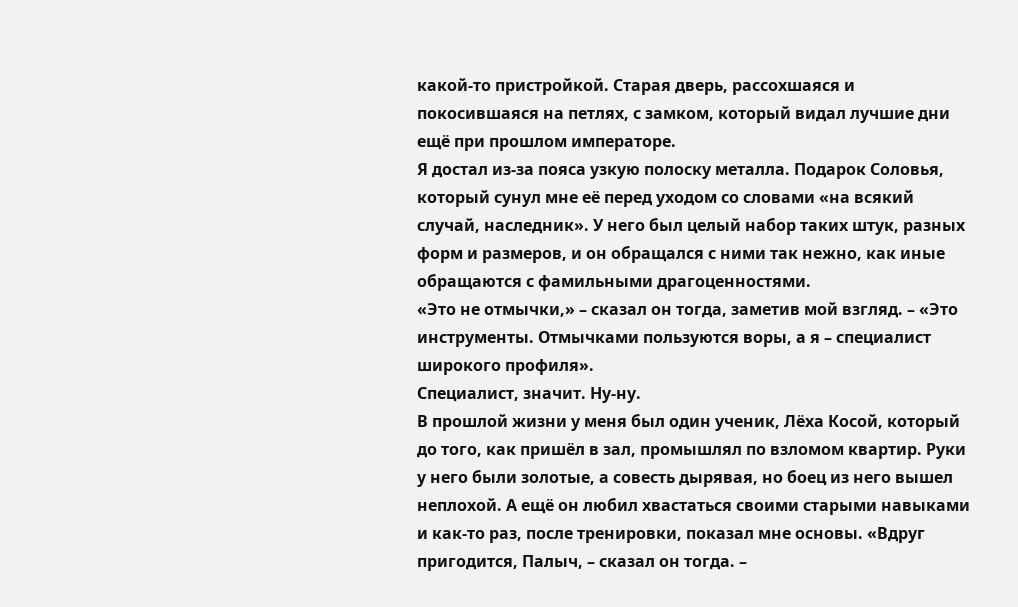какой‑то пристройкой. Старая дверь, рассохшаяся и покосившаяся на петлях, с замком, который видал лучшие дни ещё при прошлом императоре.
Я достал из‑за пояса узкую полоску металла. Подарок Соловья, который сунул мне её перед уходом со словами «на всякий случай, наследник». У него был целый набор таких штук, разных форм и размеров, и он обращался с ними так нежно, как иные обращаются с фамильными драгоценностями.
«Это не отмычки,» – сказал он тогда, заметив мой взгляд. – «Это инструменты. Отмычками пользуются воры, а я – специалист широкого профиля».
Специалист, значит. Ну‑ну.
В прошлой жизни у меня был один ученик, Лёха Косой, который до того, как пришёл в зал, промышлял по взломом квартир. Руки у него были золотые, а совесть дырявая, но боец из него вышел неплохой. А ещё он любил хвастаться своими старыми навыками и как‑то раз, после тренировки, показал мне основы. «Вдруг пригодится, Палыч, – сказал он тогда. –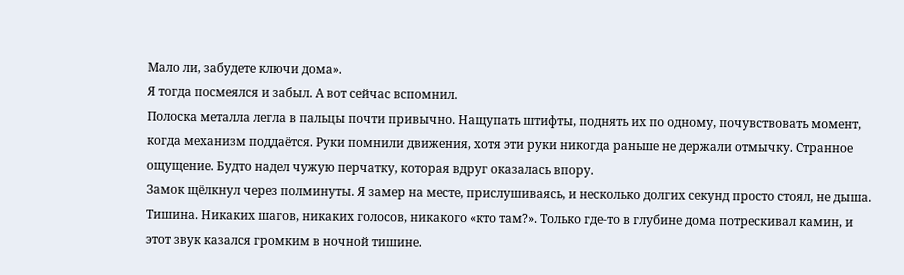Мало ли, забудете ключи дома».
Я тогда посмеялся и забыл. А вот сейчас вспомнил.
Полоска металла легла в пальцы почти привычно. Нащупать штифты, поднять их по одному, почувствовать момент, когда механизм поддаётся. Руки помнили движения, хотя эти руки никогда раньше не держали отмычку. Странное ощущение. Будто надел чужую перчатку, которая вдруг оказалась впору.
Замок щёлкнул через полминуты. Я замер на месте, прислушиваясь, и несколько долгих секунд просто стоял, не дыша.
Тишина. Никаких шагов, никаких голосов, никакого «кто там?». Только где‑то в глубине дома потрескивал камин, и этот звук казался громким в ночной тишине.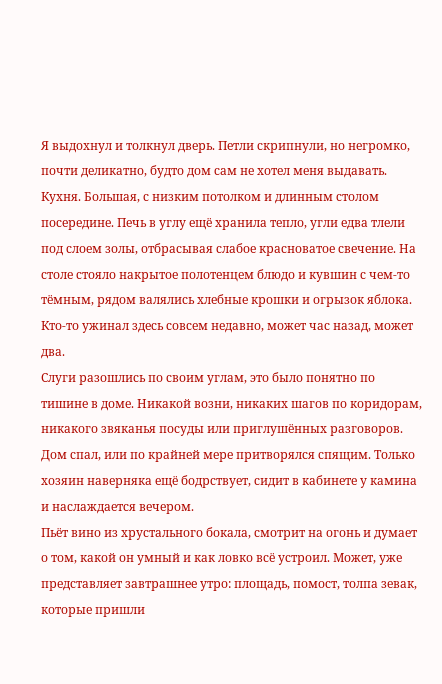Я выдохнул и толкнул дверь. Петли скрипнули, но негромко, почти деликатно, будто дом сам не хотел меня выдавать.
Кухня. Большая, с низким потолком и длинным столом посередине. Печь в углу ещё хранила тепло, угли едва тлели под слоем золы, отбрасывая слабое красноватое свечение. На столе стояло накрытое полотенцем блюдо и кувшин с чем‑то тёмным, рядом валялись хлебные крошки и огрызок яблока. Кто‑то ужинал здесь совсем недавно, может час назад, может два.
Слуги разошлись по своим углам, это было понятно по тишине в доме. Никакой возни, никаких шагов по коридорам, никакого звяканья посуды или приглушённых разговоров. Дом спал, или по крайней мере притворялся спящим. Только хозяин наверняка ещё бодрствует, сидит в кабинете у камина и наслаждается вечером.
Пьёт вино из хрустального бокала, смотрит на огонь и думает о том, какой он умный и как ловко всё устроил. Может, уже представляет завтрашнее утро: площадь, помост, толпа зевак, которые пришли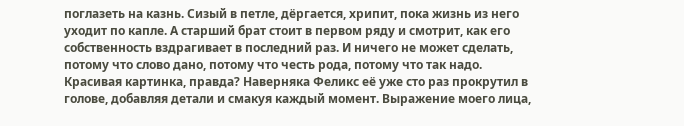поглазеть на казнь. Сизый в петле, дёргается, хрипит, пока жизнь из него уходит по капле. А старший брат стоит в первом ряду и смотрит, как его собственность вздрагивает в последний раз. И ничего не может сделать, потому что слово дано, потому что честь рода, потому что так надо.
Красивая картинка, правда? Наверняка Феликс её уже сто раз прокрутил в голове, добавляя детали и смакуя каждый момент. Выражение моего лица,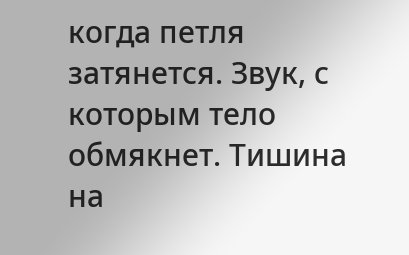когда петля затянется. Звук, с которым тело обмякнет. Тишина на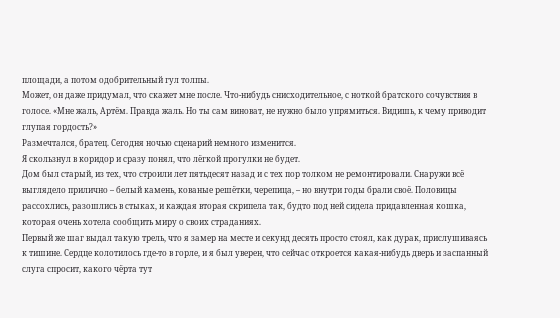площади, а потом одобрительный гул толпы.
Может, он даже придумал, что скажет мне после. Что‑нибудь снисходительное, с ноткой братского сочувствия в голосе. «Мне жаль, Артём. Правда жаль. Но ты сам виноват, не нужно было упрямиться. Видишь, к чему приводит глупая гордость?»
Размечтался, братец. Сегодня ночью сценарий немного изменится.
Я скользнул в коридор и сразу понял, что лёгкой прогулки не будет.
Дом был старый, из тех, что строили лет пятьдесят назад и с тех пор толком не ремонтировали. Снаружи всё выглядело прилично – белый камень, кованые решётки, черепица, – но внутри годы брали своё. Половицы рассохлись, разошлись в стыках, и каждая вторая скрипела так, будто под ней сидела придавленная кошка, которая очень хотела сообщить миру о своих страданиях.
Первый же шаг выдал такую трель, что я замер на месте и секунд десять просто стоял, как дурак, прислушиваясь к тишине. Сердце колотилось где‑то в горле, и я был уверен, что сейчас откроется какая‑нибудь дверь и заспанный слуга спросит, какого чёрта тут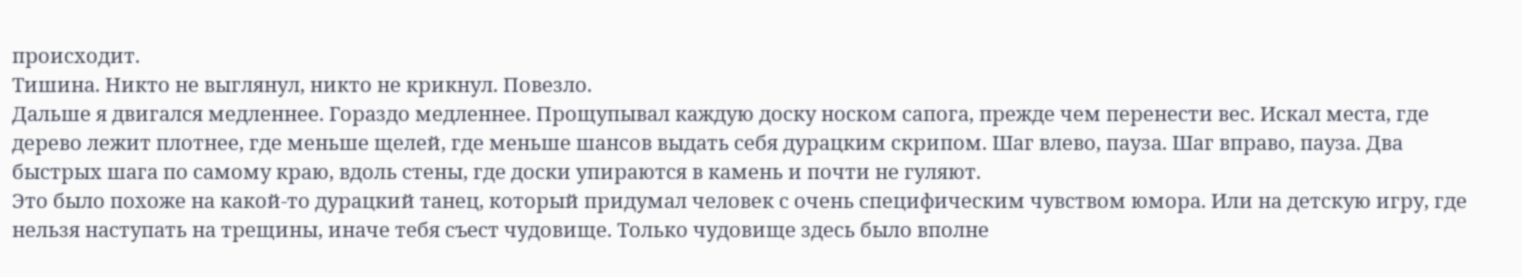происходит.
Тишина. Никто не выглянул, никто не крикнул. Повезло.
Дальше я двигался медленнее. Гораздо медленнее. Прощупывал каждую доску носком сапога, прежде чем перенести вес. Искал места, где дерево лежит плотнее, где меньше щелей, где меньше шансов выдать себя дурацким скрипом. Шаг влево, пауза. Шаг вправо, пауза. Два быстрых шага по самому краю, вдоль стены, где доски упираются в камень и почти не гуляют.
Это было похоже на какой‑то дурацкий танец, который придумал человек с очень специфическим чувством юмора. Или на детскую игру, где нельзя наступать на трещины, иначе тебя съест чудовище. Только чудовище здесь было вполне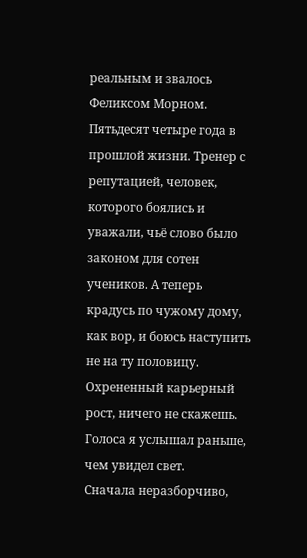реальным и звалось Феликсом Морном.
Пятьдесят четыре года в прошлой жизни. Тренер с репутацией, человек, которого боялись и уважали, чьё слово было законом для сотен учеников. А теперь крадусь по чужому дому, как вор, и боюсь наступить не на ту половицу.
Охрененный карьерный рост, ничего не скажешь.
Голоса я услышал раньше, чем увидел свет.
Сначала неразборчиво,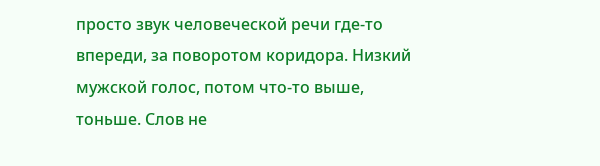просто звук человеческой речи где‑то впереди, за поворотом коридора. Низкий мужской голос, потом что‑то выше, тоньше. Слов не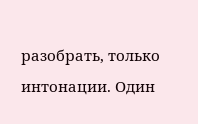разобрать, только интонации. Один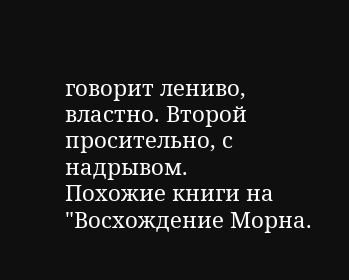говорит лениво, властно. Второй просительно, с надрывом.
Похожие книги на "Восхождение Морна.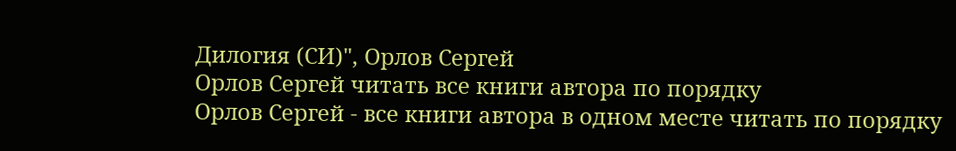Дилогия (СИ)", Орлов Сергей
Орлов Сергей читать все книги автора по порядку
Орлов Сергей - все книги автора в одном месте читать по порядку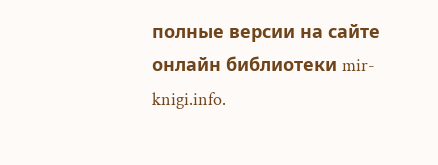полные версии на сайте онлайн библиотеки mir-knigi.info.